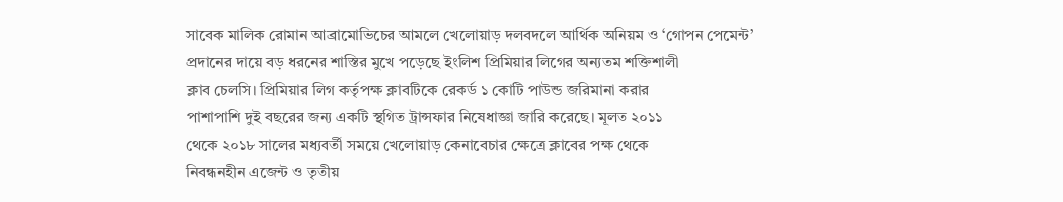সাবেক মালিক রোমান আব্রামোভিচের আমলে খেলোয়াড় দলবদলে আর্থিক অনিয়ম ও ‘গোপন পেমেন্ট’
প্রদানের দায়ে বড় ধরনের শাস্তির মুখে পড়েছে ইংলিশ প্রিমিয়ার লিগের অন্যতম শক্তিশালী
ক্লাব চেলসি। প্রিমিয়ার লিগ কর্তৃপক্ষ ক্লাবটিকে রেকর্ড ১ কোটি পাউন্ড জরিমানা করার
পাশাপাশি দুই বছরের জন্য একটি স্থগিত ট্রান্সফার নিষেধাজ্ঞা জারি করেছে। মূলত ২০১১
থেকে ২০১৮ সালের মধ্যবর্তী সময়ে খেলোয়াড় কেনাবেচার ক্ষেত্রে ক্লাবের পক্ষ থেকে
নিবন্ধনহীন এজেন্ট ও তৃতীয়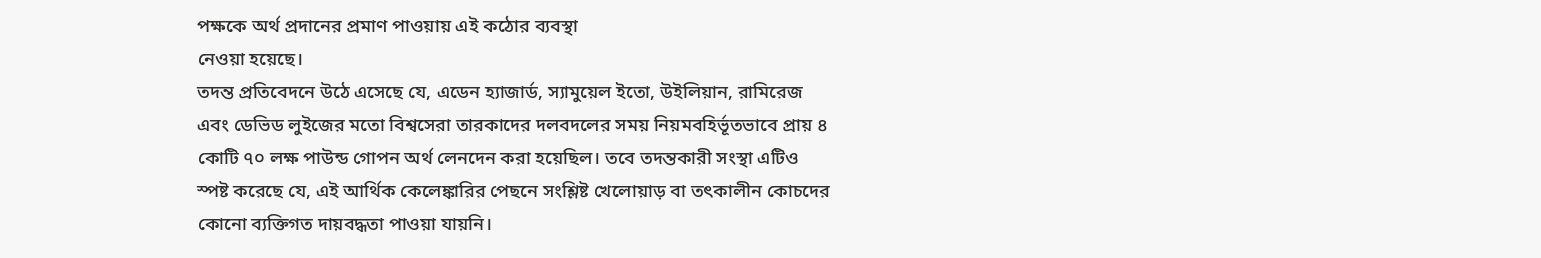পক্ষকে অর্থ প্রদানের প্রমাণ পাওয়ায় এই কঠোর ব্যবস্থা
নেওয়া হয়েছে।
তদন্ত প্রতিবেদনে উঠে এসেছে যে, এডেন হ্যাজার্ড, স্যামুয়েল ইতো, উইলিয়ান, রামিরেজ
এবং ডেভিড লুইজের মতো বিশ্বসেরা তারকাদের দলবদলের সময় নিয়মবহির্ভূতভাবে প্রায় ৪
কোটি ৭০ লক্ষ পাউন্ড গোপন অর্থ লেনদেন করা হয়েছিল। তবে তদন্তকারী সংস্থা এটিও
স্পষ্ট করেছে যে, এই আর্থিক কেলেঙ্কারির পেছনে সংশ্লিষ্ট খেলোয়াড় বা তৎকালীন কোচদের
কোনো ব্যক্তিগত দায়বদ্ধতা পাওয়া যায়নি।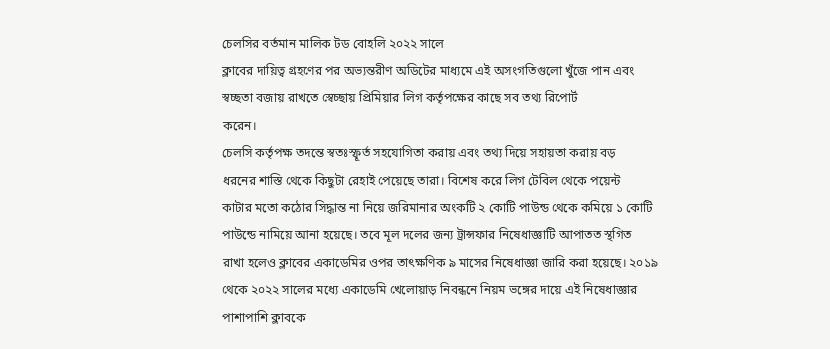চেলসির বর্তমান মালিক টড বোহলি ২০২২ সালে
ক্লাবের দায়িত্ব গ্রহণের পর অভ্যন্তরীণ অডিটের মাধ্যমে এই অসংগতিগুলো খুঁজে পান এবং
স্বচ্ছতা বজায় রাখতে স্বেচ্ছায় প্রিমিয়ার লিগ কর্তৃপক্ষের কাছে সব তথ্য রিপোর্ট
করেন।
চেলসি কর্তৃপক্ষ তদন্তে স্বতঃস্ফূর্ত সহযোগিতা করায় এবং তথ্য দিয়ে সহায়তা করায় বড়
ধরনের শাস্তি থেকে কিছুটা রেহাই পেয়েছে তারা। বিশেষ করে লিগ টেবিল থেকে পয়েন্ট
কাটার মতো কঠোর সিদ্ধান্ত না নিয়ে জরিমানার অংকটি ২ কোটি পাউন্ড থেকে কমিয়ে ১ কোটি
পাউন্ডে নামিয়ে আনা হয়েছে। তবে মূল দলের জন্য ট্রান্সফার নিষেধাজ্ঞাটি আপাতত স্থগিত
রাখা হলেও ক্লাবের একাডেমির ওপর তাৎক্ষণিক ৯ মাসের নিষেধাজ্ঞা জারি করা হয়েছে। ২০১৯
থেকে ২০২২ সালের মধ্যে একাডেমি খেলোয়াড় নিবন্ধনে নিয়ম ভঙ্গের দায়ে এই নিষেধাজ্ঞার
পাশাপাশি ক্লাবকে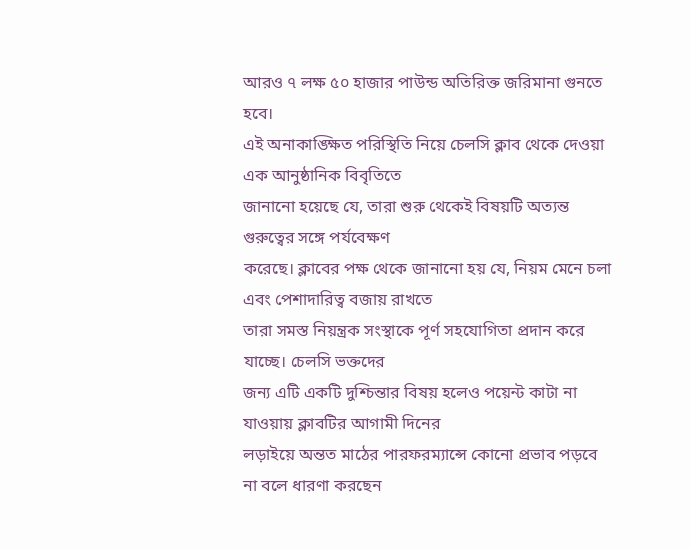আরও ৭ লক্ষ ৫০ হাজার পাউন্ড অতিরিক্ত জরিমানা গুনতে হবে।
এই অনাকাঙ্ক্ষিত পরিস্থিতি নিয়ে চেলসি ক্লাব থেকে দেওয়া এক আনুষ্ঠানিক বিবৃতিতে
জানানো হয়েছে যে, তারা শুরু থেকেই বিষয়টি অত্যন্ত গুরুত্বের সঙ্গে পর্যবেক্ষণ
করেছে। ক্লাবের পক্ষ থেকে জানানো হয় যে, নিয়ম মেনে চলা এবং পেশাদারিত্ব বজায় রাখতে
তারা সমস্ত নিয়ন্ত্রক সংস্থাকে পূর্ণ সহযোগিতা প্রদান করে যাচ্ছে। চেলসি ভক্তদের
জন্য এটি একটি দুশ্চিন্তার বিষয় হলেও পয়েন্ট কাটা না যাওয়ায় ক্লাবটির আগামী দিনের
লড়াইয়ে অন্তত মাঠের পারফরম্যান্সে কোনো প্রভাব পড়বে না বলে ধারণা করছেন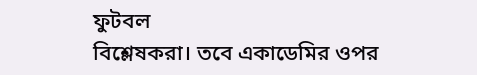ফুটবল
বিশ্লেষকরা। তবে একাডেমির ওপর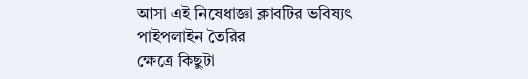আসা এই নিষেধাজ্ঞা ক্লাবটির ভবিষ্যৎ পাইপলাইন তৈরির
ক্ষেত্রে কিছুটা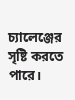চ্যালেঞ্জের সৃষ্টি করতে পারে।